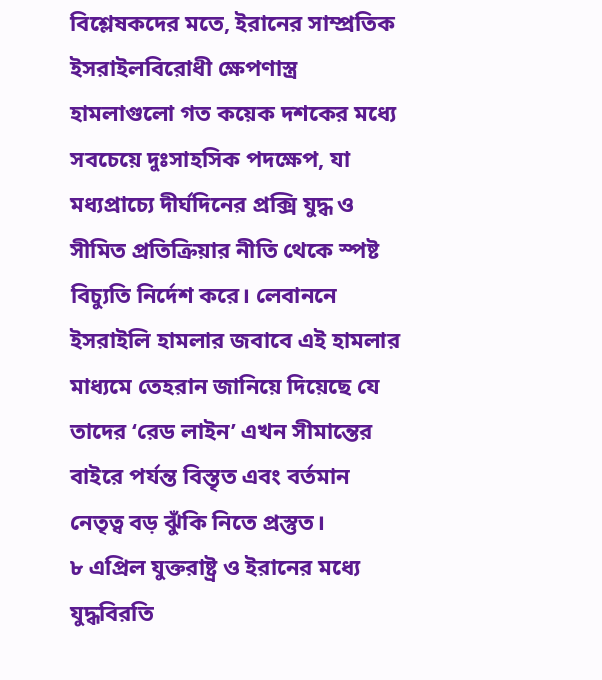বিশ্লেষকদের মতে, ইরানের সাম্প্রতিক ইসরাইলবিরোধী ক্ষেপণাস্ত্র হামলাগুলো গত কয়েক দশকের মধ্যে সবচেয়ে দুঃসাহসিক পদক্ষেপ, যা মধ্যপ্রাচ্যে দীর্ঘদিনের প্রক্সি যুদ্ধ ও সীমিত প্রতিক্রিয়ার নীতি থেকে স্পষ্ট বিচ্যুতি নির্দেশ করে। লেবাননে ইসরাইলি হামলার জবাবে এই হামলার মাধ্যমে তেহরান জানিয়ে দিয়েছে যে তাদের ‘রেড লাইন’ এখন সীমান্তের বাইরে পর্যন্ত বিস্তৃত এবং বর্তমান নেতৃত্ব বড় ঝুঁকি নিতে প্রস্তুত।
৮ এপ্রিল যুক্তরাষ্ট্র ও ইরানের মধ্যে যুদ্ধবিরতি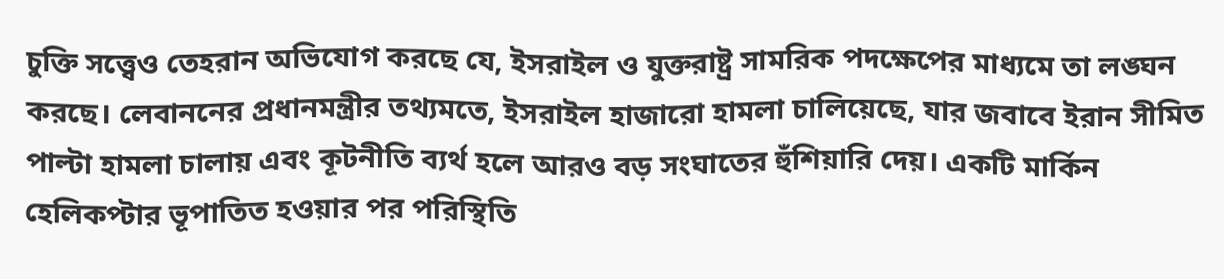চুক্তি সত্ত্বেও তেহরান অভিযোগ করছে যে, ইসরাইল ও যুক্তরাষ্ট্র সামরিক পদক্ষেপের মাধ্যমে তা লঙ্ঘন করছে। লেবাননের প্রধানমন্ত্রীর তথ্যমতে, ইসরাইল হাজারো হামলা চালিয়েছে, যার জবাবে ইরান সীমিত পাল্টা হামলা চালায় এবং কূটনীতি ব্যর্থ হলে আরও বড় সংঘাতের হুঁশিয়ারি দেয়। একটি মার্কিন হেলিকপ্টার ভূপাতিত হওয়ার পর পরিস্থিতি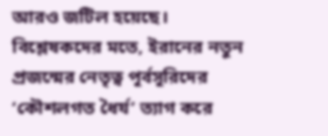আরও জটিল হয়েছে।
বিশ্লেষকদের মতে, ইরানের নতুন প্রজন্মের নেতৃত্ব পূর্বসূরিদের ‘কৌশলগত ধৈর্য’ ত্যাগ করে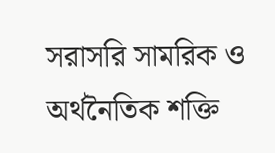সরাসরি সামরিক ও অর্থনৈতিক শক্তি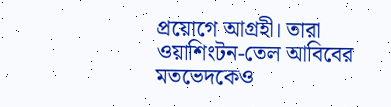প্রয়োগে আগ্রহী। তারা ওয়াশিংটন-তেল আবিবের মতভেদকেও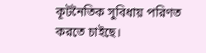কূটনৈতিক সুবিধায় পরিণত করতে চাইছে।